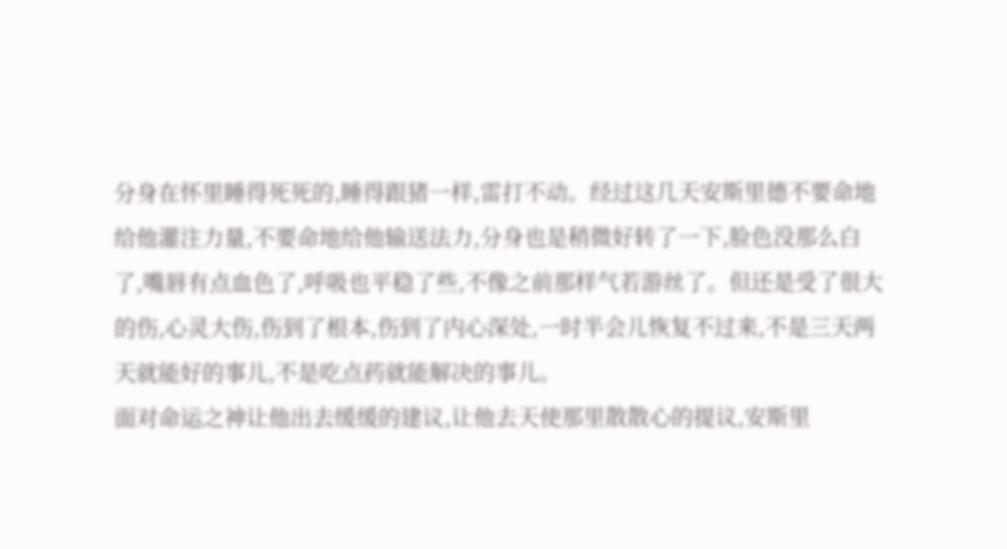分身在怀里睡得死死的,睡得跟猪一样,雷打不动。经过这几天安斯里德不要命地给他灌注力量,不要命地给他输送法力,分身也是稍微好转了一下,脸色没那么白了,嘴唇有点血色了,呼吸也平稳了些,不像之前那样气若游丝了。但还是受了很大的伤,心灵大伤,伤到了根本,伤到了内心深处,一时半会儿恢复不过来,不是三天两天就能好的事儿,不是吃点药就能解决的事儿。
面对命运之神让他出去缓缓的建议,让他去天使那里散散心的提议,安斯里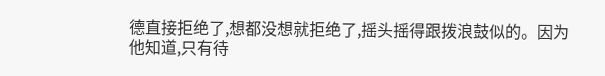德直接拒绝了,想都没想就拒绝了,摇头摇得跟拨浪鼓似的。因为他知道,只有待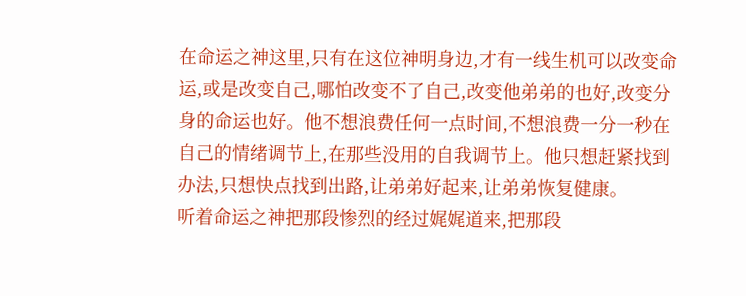在命运之神这里,只有在这位神明身边,才有一线生机可以改变命运,或是改变自己,哪怕改变不了自己,改变他弟弟的也好,改变分身的命运也好。他不想浪费任何一点时间,不想浪费一分一秒在自己的情绪调节上,在那些没用的自我调节上。他只想赶紧找到办法,只想快点找到出路,让弟弟好起来,让弟弟恢复健康。
听着命运之神把那段惨烈的经过娓娓道来,把那段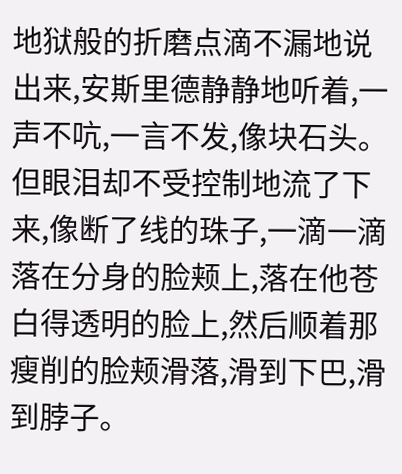地狱般的折磨点滴不漏地说出来,安斯里德静静地听着,一声不吭,一言不发,像块石头。但眼泪却不受控制地流了下来,像断了线的珠子,一滴一滴落在分身的脸颊上,落在他苍白得透明的脸上,然后顺着那瘦削的脸颊滑落,滑到下巴,滑到脖子。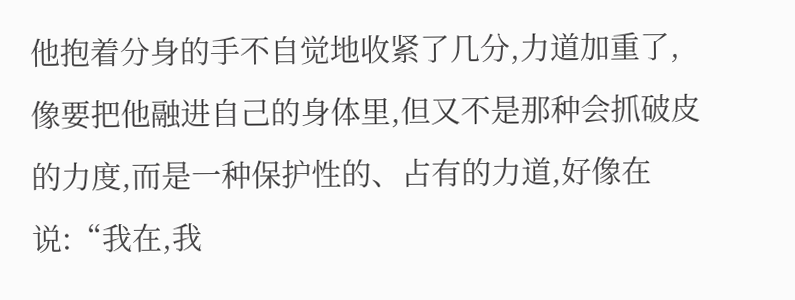他抱着分身的手不自觉地收紧了几分,力道加重了,像要把他融进自己的身体里,但又不是那种会抓破皮的力度,而是一种保护性的、占有的力道,好像在说:“我在,我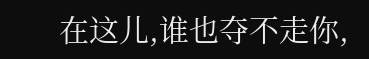在这儿,谁也夺不走你,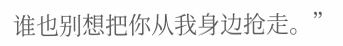谁也别想把你从我身边抢走。”